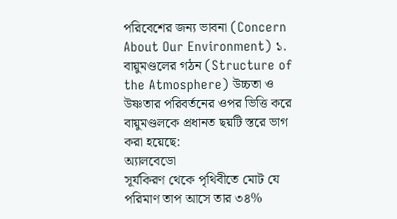পরিবেশের জন্য ভাবনা (Concern About Our Environment) ১. বায়ুমণ্ডলের গঠন (Structure of the Atmosphere) উচ্চতা ও উষ্ণতার পরিবর্তনের ওপর ভিত্তি করে বায়ুমণ্ডলকে প্রধানত ছয়টি স্তরে ভাগ করা হয়েছে:
অ্যালবেডো
সূর্যকিরণ থেকে পৃথিবীতে মোট যে পরিমাণ তাপ আসে তার ৩৪%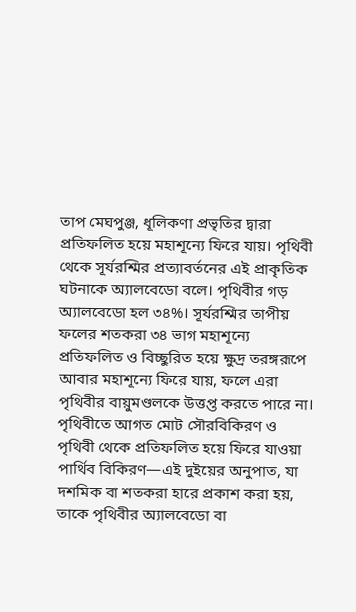তাপ মেঘপুঞ্জ, ধূলিকণা প্রভৃতির দ্বারা প্রতিফলিত হয়ে মহাশূন্যে ফিরে যায়। পৃথিবী থেকে সূর্যরশ্মির প্রত্যাবর্তনের এই প্রাকৃতিক ঘটনাকে অ্যালবেডো বলে। পৃথিবীর গড় অ্যালবেডো হল ৩৪%। সূর্যরশ্মির তাপীয় ফলের শতকরা ৩৪ ভাগ মহাশূন্যে প্রতিফলিত ও বিচ্ছুরিত হয়ে ক্ষুদ্র তরঙ্গরূপে আবার মহাশূন্যে ফিরে যায়, ফলে এরা পৃথিবীর বায়ুমণ্ডলকে উত্তপ্ত করতে পারে না। পৃথিবীতে আগত মোট সৌরবিকিরণ ও পৃথিবী থেকে প্রতিফলিত হয়ে ফিরে যাওয়া পার্থিব বিকিরণ—এই দুইয়ের অনুপাত, যা দশমিক বা শতকরা হারে প্রকাশ করা হয়, তাকে পৃথিবীর অ্যালবেডো বা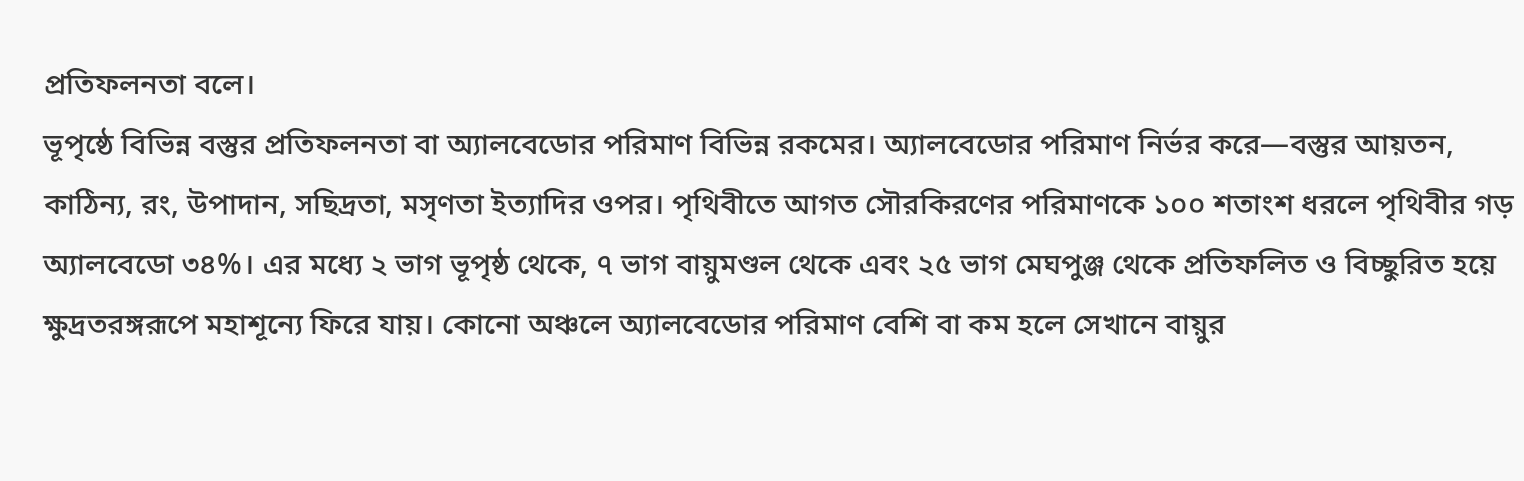প্রতিফলনতা বলে।
ভূপৃষ্ঠে বিভিন্ন বস্তুর প্রতিফলনতা বা অ্যালবেডোর পরিমাণ বিভিন্ন রকমের। অ্যালবেডোর পরিমাণ নির্ভর করে—বস্তুর আয়তন, কাঠিন্য, রং, উপাদান, সছিদ্রতা, মসৃণতা ইত্যাদির ওপর। পৃথিবীতে আগত সৌরকিরণের পরিমাণকে ১০০ শতাংশ ধরলে পৃথিবীর গড় অ্যালবেডো ৩৪%। এর মধ্যে ২ ভাগ ভূপৃষ্ঠ থেকে, ৭ ভাগ বায়ুমণ্ডল থেকে এবং ২৫ ভাগ মেঘপুঞ্জ থেকে প্রতিফলিত ও বিচ্ছুরিত হয়ে ক্ষুদ্রতরঙ্গরূপে মহাশূন্যে ফিরে যায়। কোনো অঞ্চলে অ্যালবেডোর পরিমাণ বেশি বা কম হলে সেখানে বায়ুর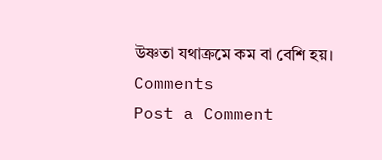উষ্ণতা যথাক্রমে কম বা বেশি হয়।
Comments
Post a Comment